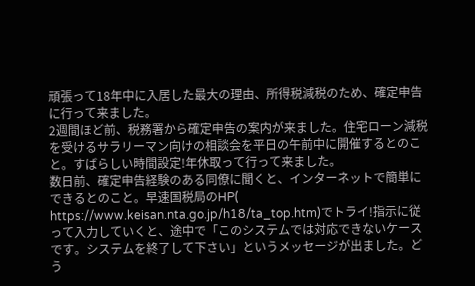頑張って18年中に入居した最大の理由、所得税減税のため、確定申告に行って来ました。
2週間ほど前、税務署から確定申告の案内が来ました。住宅ローン減税を受けるサラリーマン向けの相談会を平日の午前中に開催するとのこと。すばらしい時間設定!年休取って行って来ました。
数日前、確定申告経験のある同僚に聞くと、インターネットで簡単にできるとのこと。早速国税局のHP(
https://www.keisan.nta.go.jp/h18/ta_top.htm)でトライ!指示に従って入力していくと、途中で「このシステムでは対応できないケースです。システムを終了して下さい」というメッセージが出ました。どう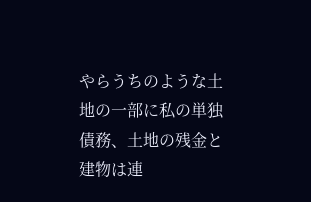やらうちのような土地の一部に私の単独債務、土地の残金と建物は連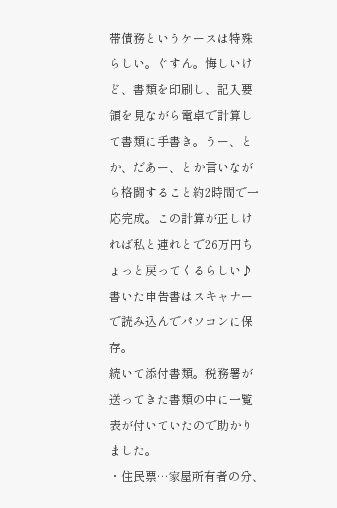帯債務というケースは特殊らしい。ぐすん。悔しいけど、書類を印刷し、記入要領を見ながら電卓で計算して書類に手書き。うー、とか、だあー、とか言いながら格闘すること約2時間で一応完成。この計算が正しければ私と連れとで26万円ちょっと戻ってくるらしい♪書いた申告書はスキャナーで読み込んでパソコンに保存。
続いて添付書類。税務署が送ってきた書類の中に一覧表が付いていたので助かりました。
・住民票…家屋所有者の分、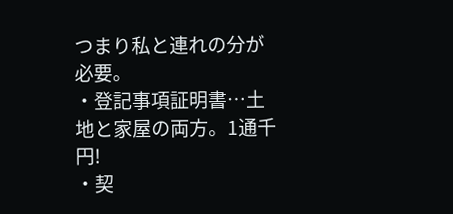つまり私と連れの分が必要。
・登記事項証明書…土地と家屋の両方。1通千円!
・契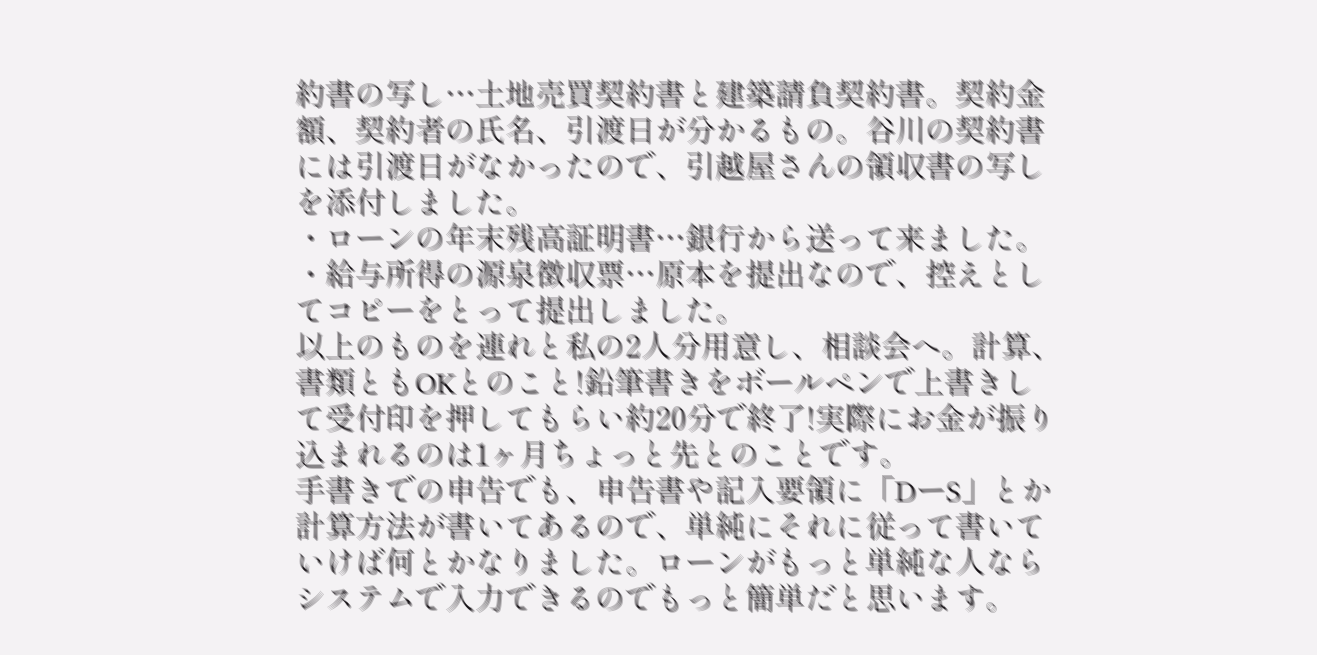約書の写し…土地売買契約書と建築請負契約書。契約金額、契約者の氏名、引渡日が分かるもの。谷川の契約書には引渡日がなかったので、引越屋さんの領収書の写しを添付しました。
・ローンの年末残高証明書…銀行から送って来ました。
・給与所得の源泉徴収票…原本を提出なので、控えとしてコピーをとって提出しました。
以上のものを連れと私の2人分用意し、相談会へ。計算、書類ともOKとのこと!鉛筆書きをボールペンで上書きして受付印を押してもらい約20分で終了!実際にお金が振り込まれるのは1ヶ月ちょっと先とのことです。
手書きでの申告でも、申告書や記入要領に「DーS」とか計算方法が書いてあるので、単純にそれに従って書いていけば何とかなりました。ローンがもっと単純な人ならシステムで入力できるのでもっと簡単だと思います。